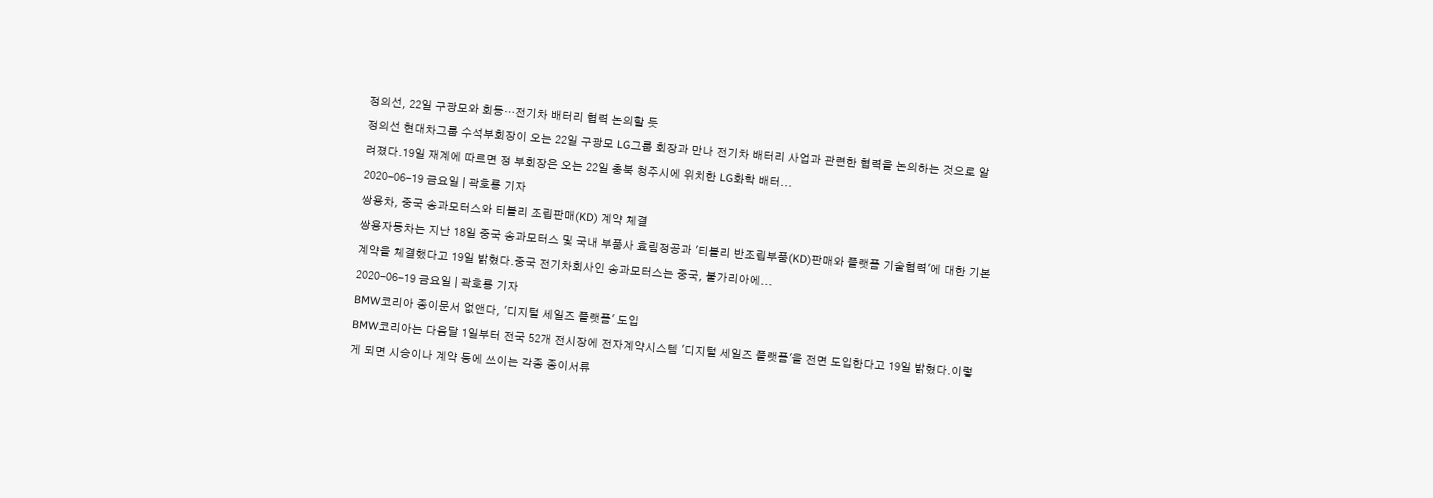정의선, 22일 구광모와 회동…전기차 배터리 협력 논의할 듯
정의선 현대차그룹 수석부회장이 오는 22일 구광모 LG그룹 회장과 만나 전기차 배터리 사업과 관련한 협력을 논의하는 것으로 알려졌다.19일 재계에 따르면 정 부회장은 오는 22일 충북 청주시에 위치한 LG화학 배터...
2020-06-19 금요일 | 곽호룡 기자
쌍용차, 중국 송과모터스와 티볼리 조립판매(KD) 계약 체결
쌍용자동차는 지난 18일 중국 송과모터스 및 국내 부품사 효림정공과 '티볼리 반조립부품(KD)판매와 플랫폼 기술협력'에 대한 기본 계약을 체결했다고 19일 밝혔다.중국 전기차회사인 송과모터스는 중국, 불가리아에...
2020-06-19 금요일 | 곽호룡 기자
BMW코리아 종이문서 없앤다, '디지털 세일즈 플랫폼' 도입
BMW코리아는 다음달 1일부터 전국 52개 전시장에 전자계약시스템 '디지털 세일즈 플랫폼'을 전면 도입한다고 19일 밝혔다.이렇게 되면 시승이나 계약 등에 쓰이는 각종 종이서류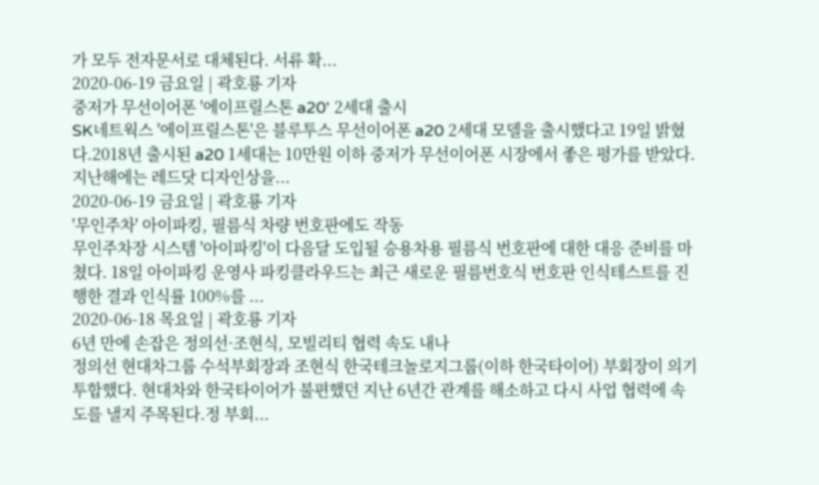가 모두 전자문서로 대체된다. 서류 확...
2020-06-19 금요일 | 곽호룡 기자
중저가 무선이어폰 '에이프릴스톤 a20' 2세대 출시
SK네트웍스 '에이프릴스톤'은 블루투스 무선이어폰 a20 2세대 모델을 출시했다고 19일 밝혔다.2018년 출시된 a20 1세대는 10만원 이하 중저가 무선이어폰 시장에서 좋은 평가를 받았다. 지난해에는 레드닷 디자인상을...
2020-06-19 금요일 | 곽호룡 기자
'무인주차' 아이파킹, 필름식 차량 번호판에도 작동
무인주차장 시스템 '아이파킹'이 다음달 도입될 승용차용 필름식 번호판에 대한 대응 준비를 마쳤다. 18일 아이파킹 운영사 파킹클라우드는 최근 새로운 필름번호식 번호판 인식테스트를 진행한 결과 인식률 100%를 ...
2020-06-18 목요일 | 곽호룡 기자
6년 만에 손잡은 정의선·조현식, 모빌리티 협력 속도 내나
정의선 현대차그룹 수석부회장과 조현식 한국테크놀로지그룹(이하 한국타이어) 부회장이 의기투합했다. 현대차와 한국타이어가 불편했던 지난 6년간 관계를 해소하고 다시 사업 협력에 속도를 낼지 주목된다.정 부회...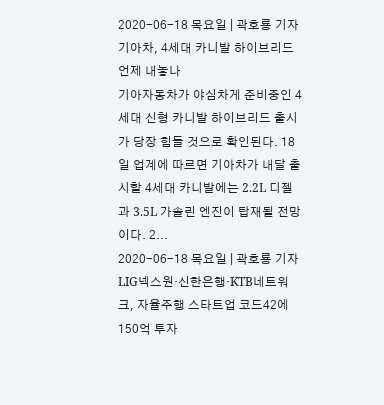2020-06-18 목요일 | 곽호룡 기자
기아차, 4세대 카니발 하이브리드 언제 내놓나
기아자동차가 야심차게 준비중인 4세대 신형 카니발 하이브리드 출시가 당장 힘들 것으로 확인된다. 18일 업계에 따르면 기아차가 내달 출시할 4세대 카니발에는 2.2L 디젤과 3.5L 가솔린 엔진이 탑재될 전망이다. 2...
2020-06-18 목요일 | 곽호룡 기자
LIG넥스원·신한은행·KTB네트워크, 자율주행 스타트업 코드42에 150억 투자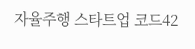자율주행 스타트업 코드42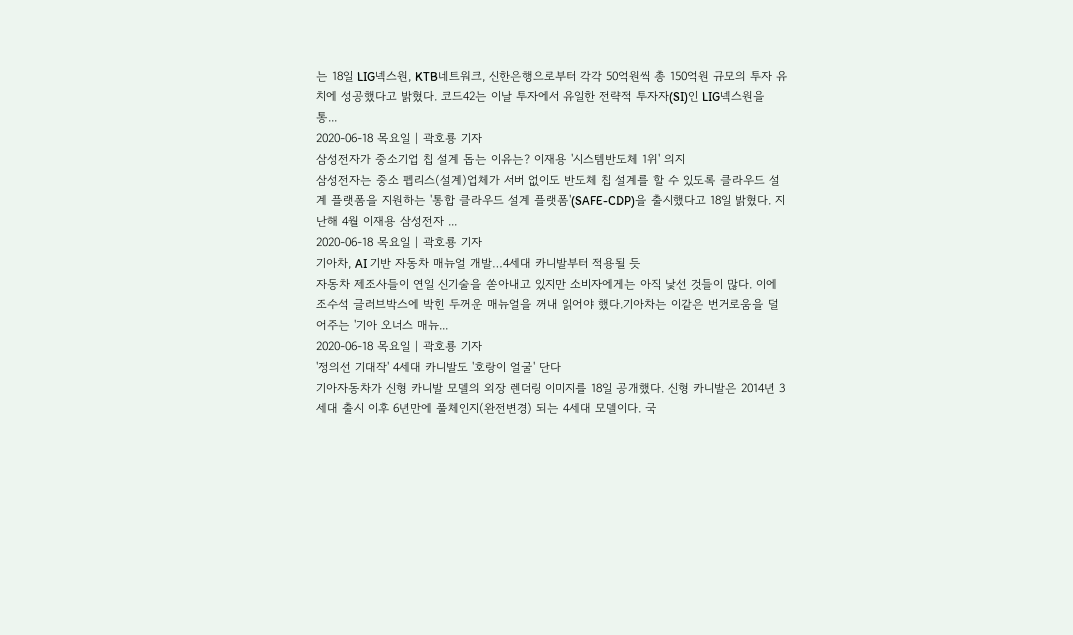는 18일 LIG넥스원, KTB네트워크, 신한은행으로부터 각각 50억원씩 총 150억원 규모의 투자 유치에 성공했다고 밝혔다. 코드42는 이날 투자에서 유일한 전략적 투자자(SI)인 LIG넥스원을 통...
2020-06-18 목요일 | 곽호룡 기자
삼성전자가 중소기업 칩 설계 돕는 이유는? 이재용 '시스템반도체 1위' 의지
삼성전자는 중소 펩리스(설계)업체가 서버 없이도 반도체 칩 설계를 할 수 있도록 클라우드 설계 플랫폼을 지원하는 '통합 클라우드 설계 플랫폼'(SAFE-CDP)을 출시했다고 18일 밝혔다. 지난해 4월 이재용 삼성전자 ...
2020-06-18 목요일 | 곽호룡 기자
기아차, AI 기반 자동차 매뉴얼 개발…4세대 카니발부터 적용될 듯
자동차 제조사들이 연일 신기술을 쏟아내고 있지만 소비자에게는 아직 낯선 것들이 많다. 이에 조수석 글러브박스에 박힌 두꺼운 매뉴얼을 꺼내 읽어야 했다.기아차는 이같은 번거로움을 덜어주는 '기아 오너스 매뉴...
2020-06-18 목요일 | 곽호룡 기자
'정의선 기대작' 4세대 카니발도 '호랑이 얼굴' 단다
기아자동차가 신형 카니발 모델의 외장 렌더링 이미지를 18일 공개했다. 신형 카니발은 2014년 3세대 출시 이후 6년만에 풀체인지(완전변경) 되는 4세대 모델이다. 국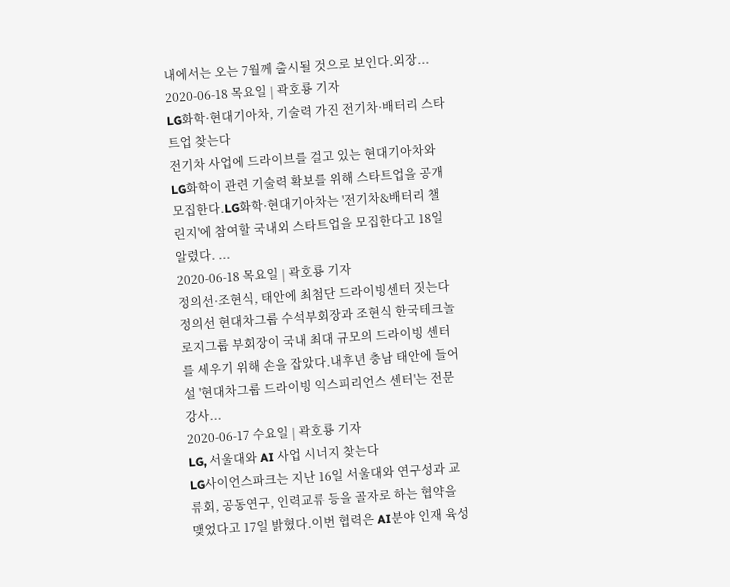내에서는 오는 7월께 출시될 것으로 보인다.외장...
2020-06-18 목요일 | 곽호룡 기자
LG화학·현대기아차, 기술력 가진 전기차·배터리 스타트업 찾는다
전기차 사업에 드라이브를 걸고 있는 현대기아차와 LG화학이 관련 기술력 확보를 위해 스타트업을 공개모집한다.LG화학·현대기아차는 '전기차&배터리 챌린지'에 참여할 국내외 스타트업을 모집한다고 18일 알렸다. ...
2020-06-18 목요일 | 곽호룡 기자
정의선·조현식, 태안에 최첨단 드라이빙센터 짓는다
정의선 현대차그룹 수석부회장과 조현식 한국테크놀로지그룹 부회장이 국내 최대 규모의 드라이빙 센터를 세우기 위해 손을 잡았다.내후년 충남 태안에 들어설 '현대차그룹 드라이빙 익스피리언스 센터'는 전문 강사...
2020-06-17 수요일 | 곽호룡 기자
LG, 서울대와 AI 사업 시너지 찾는다
LG사이언스파크는 지난 16일 서울대와 연구성과 교류회, 공동연구, 인력교류 등을 골자로 하는 협약을 맺었다고 17일 밝혔다.이번 협력은 AI분야 인재 육성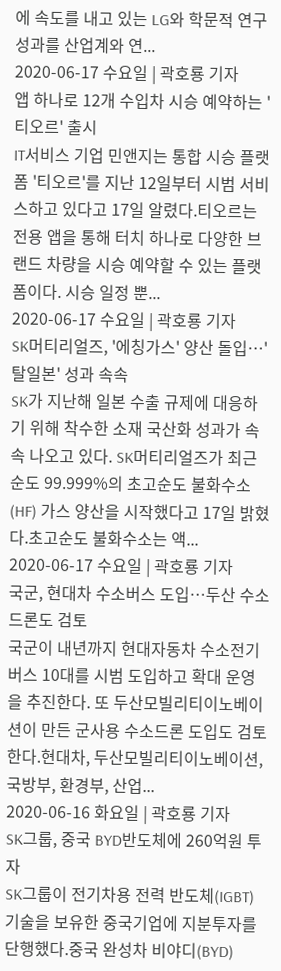에 속도를 내고 있는 LG와 학문적 연구 성과를 산업계와 연...
2020-06-17 수요일 | 곽호룡 기자
앱 하나로 12개 수입차 시승 예약하는 '티오르' 출시
IT서비스 기업 민앤지는 통합 시승 플랫폼 '티오르'를 지난 12일부터 시범 서비스하고 있다고 17일 알렸다.티오르는 전용 앱을 통해 터치 하나로 다양한 브랜드 차량을 시승 예약할 수 있는 플랫폼이다. 시승 일정 뿐...
2020-06-17 수요일 | 곽호룡 기자
SK머티리얼즈, '에칭가스' 양산 돌입…'탈일본' 성과 속속
SK가 지난해 일본 수출 규제에 대응하기 위해 착수한 소재 국산화 성과가 속속 나오고 있다. SK머티리얼즈가 최근 순도 99.999%의 초고순도 불화수소(HF) 가스 양산을 시작했다고 17일 밝혔다.초고순도 불화수소는 액...
2020-06-17 수요일 | 곽호룡 기자
국군, 현대차 수소버스 도입…두산 수소드론도 검토
국군이 내년까지 현대자동차 수소전기 버스 10대를 시범 도입하고 확대 운영을 추진한다. 또 두산모빌리티이노베이션이 만든 군사용 수소드론 도입도 검토한다.현대차, 두산모빌리티이노베이션, 국방부, 환경부, 산업...
2020-06-16 화요일 | 곽호룡 기자
SK그룹, 중국 BYD반도체에 260억원 투자
SK그룹이 전기차용 전력 반도체(IGBT) 기술을 보유한 중국기업에 지분투자를 단행했다.중국 완성차 비야디(BYD)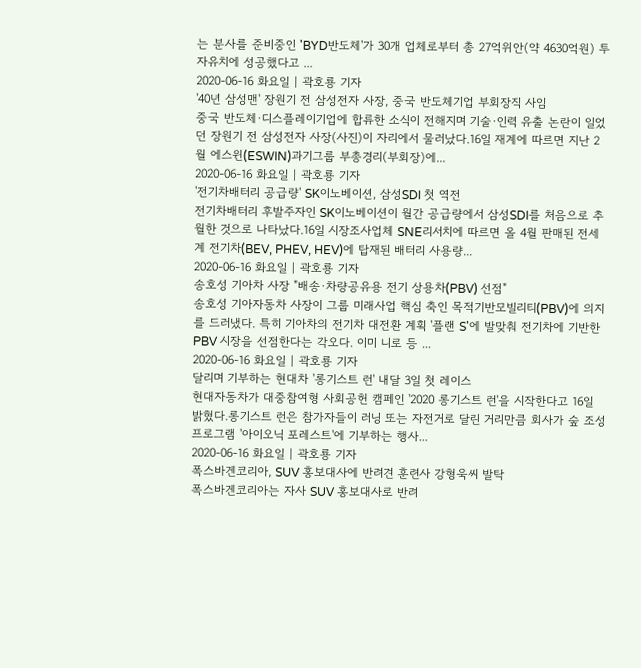는 분사를 준비중인 'BYD반도체'가 30개 업체로부터 총 27억위안(약 4630억원) 투자유치에 성공했다고 ...
2020-06-16 화요일 | 곽호룡 기자
'40년 삼성맨' 장원기 전 삼성전자 사장, 중국 반도체기업 부회장직 사임
중국 반도체·디스플레이기업에 합류한 소식이 전해지며 기술·인력 유출 논란이 일었던 장원기 전 삼성전자 사장(사진)이 자리에서 물러났다.16일 재계에 따르면 지난 2월 에스윈(ESWIN)과기그룹 부총경리(부회장)에...
2020-06-16 화요일 | 곽호룡 기자
'전기차배터리 공급량' SK이노베이션, 삼성SDI 첫 역전
전기차배터리 후발주자인 SK이노베이션이 월간 공급량에서 삼성SDI를 처음으로 추월한 것으로 나타났다.16일 시장조사업체 SNE리서치에 따르면 올 4월 판매된 전세계 전기차(BEV, PHEV, HEV)에 탑재된 배터리 사용량...
2020-06-16 화요일 | 곽호룡 기자
송호성 기아차 사장 "배송·차량공유용 전기 상용차(PBV) 선점"
송호성 기아자동차 사장이 그룹 미래사업 핵심 축인 목적기반모빌리티(PBV)에 의지를 드러냈다. 특히 기아차의 전기차 대전환 계획 '플랜 S'에 발맞춰 전기차에 기반한 PBV 시장을 선점한다는 각오다. 이미 니로 등 ...
2020-06-16 화요일 | 곽호룡 기자
달리며 기부하는 현대차 '롱기스트 런' 내달 3일 첫 레이스
현대자동차가 대중참여형 사회공헌 캠페인 '2020 롱기스트 런'을 시작한다고 16일 밝혔다.롱기스트 런은 참가자들이 러닝 또는 자전거로 달린 거리만큼 회사가 숲 조성 프로그램 '아이오닉 포레스트'에 기부하는 행사...
2020-06-16 화요일 | 곽호룡 기자
폭스바겐코리아, SUV 홍보대사에 반려견 훈련사 강형욱씨 발탁
폭스바겐코리아는 자사 SUV 홍보대사로 반려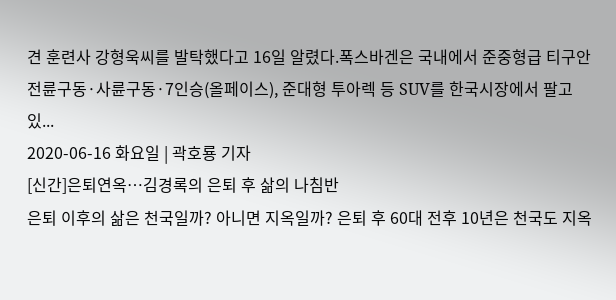견 훈련사 강형욱씨를 발탁했다고 16일 알렸다.폭스바겐은 국내에서 준중형급 티구안 전륜구동·사륜구동·7인승(올페이스), 준대형 투아렉 등 SUV를 한국시장에서 팔고 있...
2020-06-16 화요일 | 곽호룡 기자
[신간]은퇴연옥…김경록의 은퇴 후 삶의 나침반
은퇴 이후의 삶은 천국일까? 아니면 지옥일까? 은퇴 후 60대 전후 10년은 천국도 지옥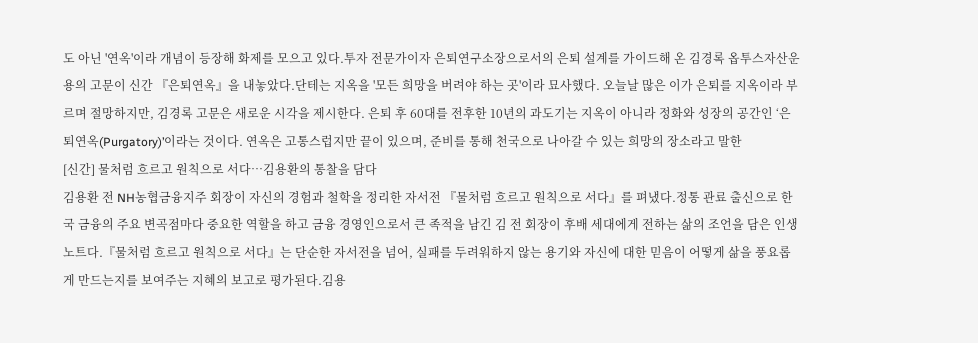도 아닌 '연옥'이라 개념이 등장해 화제를 모으고 있다.투자 전문가이자 은퇴연구소장으로서의 은퇴 설계를 가이드해 온 김경록 옵투스자산운용의 고문이 신간 『은퇴연옥』을 내놓았다.단테는 지옥을 '모든 희망을 버려야 하는 곳'이라 묘사했다. 오늘날 많은 이가 은퇴를 지옥이라 부르며 절망하지만, 김경록 고문은 새로운 시각을 제시한다. 은퇴 후 60대를 전후한 10년의 과도기는 지옥이 아니라 정화와 성장의 공간인 ‘은퇴연옥(Purgatory)’이라는 것이다. 연옥은 고통스럽지만 끝이 있으며, 준비를 통해 천국으로 나아갈 수 있는 희망의 장소라고 말한
[신간] 물처럼 흐르고 원칙으로 서다…김용환의 통찰을 담다
김용환 전 NH농협금융지주 회장이 자신의 경험과 철학을 정리한 자서전 『물처럼 흐르고 원칙으로 서다』를 펴냈다.정통 관료 출신으로 한국 금융의 주요 변곡점마다 중요한 역할을 하고 금융 경영인으로서 큰 족적을 남긴 김 전 회장이 후배 세대에게 전하는 삶의 조언을 담은 인생 노트다.『물처럼 흐르고 원칙으로 서다』는 단순한 자서전을 넘어, 실패를 두려워하지 않는 용기와 자신에 대한 믿음이 어떻게 삶을 풍요롭게 만드는지를 보여주는 지혜의 보고로 평가된다.김용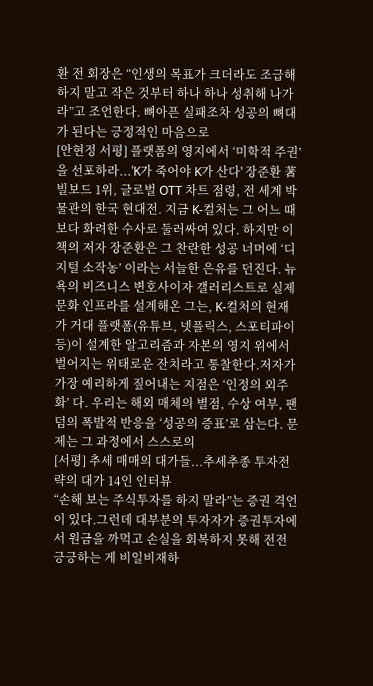환 전 회장은 “인생의 목표가 크더라도 조급해하지 말고 작은 것부터 하나 하나 성취해 나가라”고 조언한다. 뼈아픈 실패조차 성공의 뼈대가 된다는 긍정적인 마음으로
[안현정 서평] 플랫폼의 영지에서 ‘미학적 주권’을 선포하라...'K가 죽어야 K가 산다' 장준환 著
빌보드 1위, 글로벌 OTT 차트 점령, 전 세계 박물관의 한국 현대전. 지금 K-컬처는 그 어느 때보다 화려한 수사로 둘러싸여 있다. 하지만 이 책의 저자 장준환은 그 찬란한 성공 너머에 ‘디지털 소작농’ 이라는 서늘한 은유를 던진다. 뉴욕의 비즈니스 변호사이자 갤러리스트로 실제 문화 인프라를 설계해온 그는, K-컬처의 현재가 거대 플랫폼(유튜브, 넷플릭스, 스포티파이 등)이 설계한 알고리즘과 자본의 영지 위에서 벌어지는 위태로운 잔치라고 통찰한다.저자가 가장 예리하게 짚어내는 지점은 ‘인정의 외주화’ 다. 우리는 해외 매체의 별점, 수상 여부, 팬덤의 폭발적 반응을 ‘성공의 증표’로 삼는다. 문제는 그 과정에서 스스로의
[서평] 추세 매매의 대가들...추세추종 투자전략의 대가 14인 인터뷰
“손해 보는 주식투자를 하지 말라”는 증권 격언이 있다.그런데 대부분의 투자자가 증권투자에서 원금을 까먹고 손실을 회복하지 못해 전전긍긍하는 게 비일비재하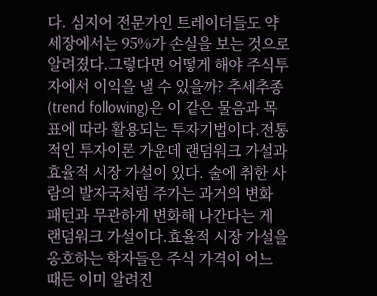다. 심지어 전문가인 트레이더들도 약세장에서는 95%가 손실을 보는 것으로 알려졌다.그렇다면 어떻게 해야 주식투자에서 이익을 낼 수 있을까? 추세추종(trend following)은 이 같은 물음과 목표에 따라 활용되는 투자기법이다.전통적인 투자이론 가운데 랜덤워크 가설과 효율적 시장 가설이 있다. 술에 취한 사람의 발자국처럼 주가는 과거의 변화 패턴과 무관하게 변화해 나간다는 게 랜덤워크 가설이다.효율적 시장 가설을 옹호하는 학자들은 주식 가격이 어느 때든 이미 알려진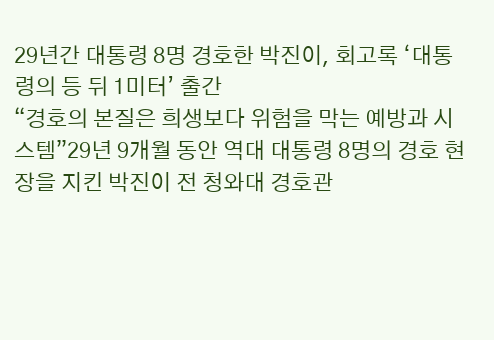29년간 대통령 8명 경호한 박진이, 회고록 ‘대통령의 등 뒤 1미터’ 출간
“경호의 본질은 희생보다 위험을 막는 예방과 시스템”29년 9개월 동안 역대 대통령 8명의 경호 현장을 지킨 박진이 전 청와대 경호관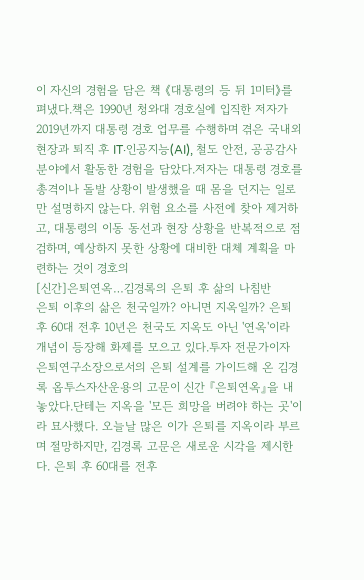이 자신의 경험을 담은 책 《대통령의 등 뒤 1미터》를 펴냈다.책은 1990년 청와대 경호실에 입직한 저자가 2019년까지 대통령 경호 업무를 수행하며 겪은 국내외 현장과 퇴직 후 IT·인공지능(AI), 철도 안전, 공공감사 분야에서 활동한 경험을 담았다.저자는 대통령 경호를 총격이나 돌발 상황이 발생했을 때 몸을 던지는 일로만 설명하지 않는다. 위험 요소를 사전에 찾아 제거하고, 대통령의 이동 동선과 현장 상황을 반복적으로 점검하며, 예상하지 못한 상황에 대비한 대체 계획을 마련하는 것이 경호의
[신간]은퇴연옥…김경록의 은퇴 후 삶의 나침반
은퇴 이후의 삶은 천국일까? 아니면 지옥일까? 은퇴 후 60대 전후 10년은 천국도 지옥도 아닌 '연옥'이라 개념이 등장해 화제를 모으고 있다.투자 전문가이자 은퇴연구소장으로서의 은퇴 설계를 가이드해 온 김경록 옵투스자산운용의 고문이 신간 『은퇴연옥』을 내놓았다.단테는 지옥을 '모든 희망을 버려야 하는 곳'이라 묘사했다. 오늘날 많은 이가 은퇴를 지옥이라 부르며 절망하지만, 김경록 고문은 새로운 시각을 제시한다. 은퇴 후 60대를 전후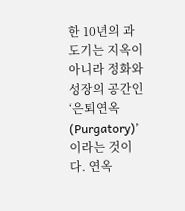한 10년의 과도기는 지옥이 아니라 정화와 성장의 공간인 ‘은퇴연옥(Purgatory)’이라는 것이다. 연옥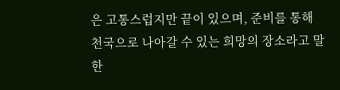은 고통스럽지만 끝이 있으며, 준비를 통해 천국으로 나아갈 수 있는 희망의 장소라고 말한